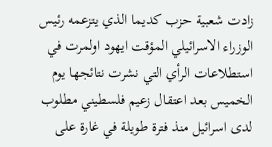زادت شعبية حزب كديما الذي يتزعمه رئيس الوزراء الاسرائيلي المؤقت ايهود اولمرت في استطلاعات الرأي التي نشرت نتائجها يوم الخميس بعد اعتقال زعيم فلسطيني مطلوب لدى اسرائيل منذ فترة طويلة في غارة على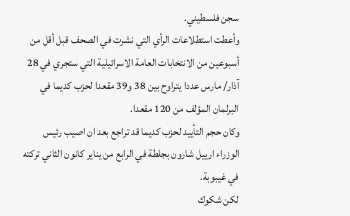سجن فلسطيني.
وأعطت استطلاعات الرأي التي نشرت في الصحف قبل أقل من أسبوعين من الانتخابات العامة الاسرائيلية التي ستجري في 28 آذار/ مارس عددا يتراوح بين 38 و39 مقعدا لحزب كديما في البرلمان المؤلف من 120 مقعدا.
وكان حجم التأييد لحزب كديما قد تراجع بعد ان اصيب رئيس الوزراء ارييل شارون بجلطة في الرابع من يناير كانون الثاني تركته في غيبوبة.
لكن شكوك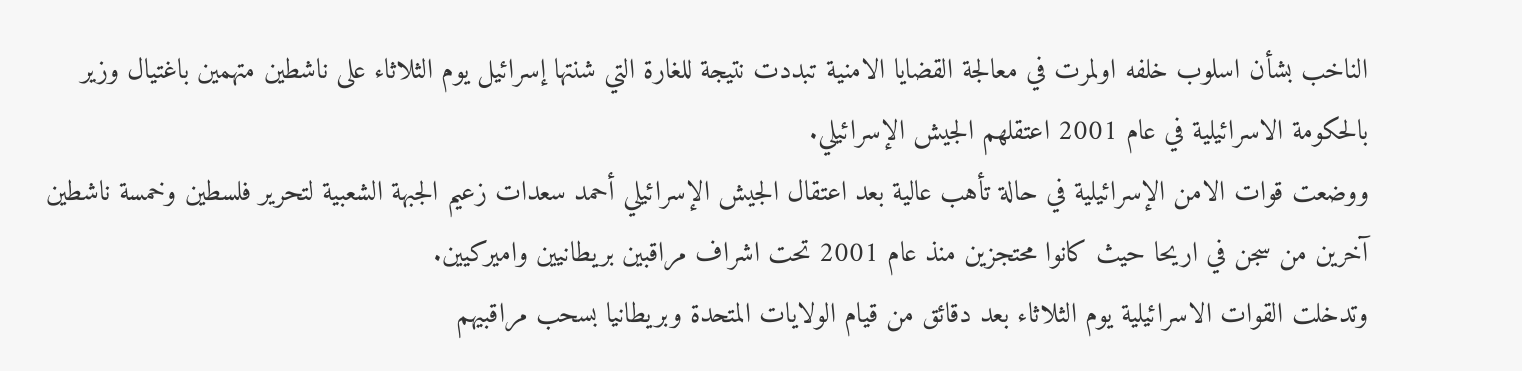الناخب بشأن اسلوب خلفه اولمرت في معالجة القضايا الامنية تبددت نتيجة للغارة التي شنتها إسرائيل يوم الثلاثاء على ناشطين متهمين باغتيال وزير بالحكومة الاسرائيلية في عام 2001 اعتقلهم الجيش الإسرائيلي.
ووضعت قوات الامن الإسرائيلية في حالة تأهب عالية بعد اعتقال الجيش الإسرائيلي أحمد سعدات زعيم الجبهة الشعبية لتحرير فلسطين وخمسة ناشطين آخرين من سجن في اريحا حيث كانوا محتجزين منذ عام 2001 تحت اشراف مراقبين بريطانيين واميركيين.
وتدخلت القوات الاسرائيلية يوم الثلاثاء بعد دقائق من قيام الولايات المتحدة وبريطانيا بسحب مراقبيهم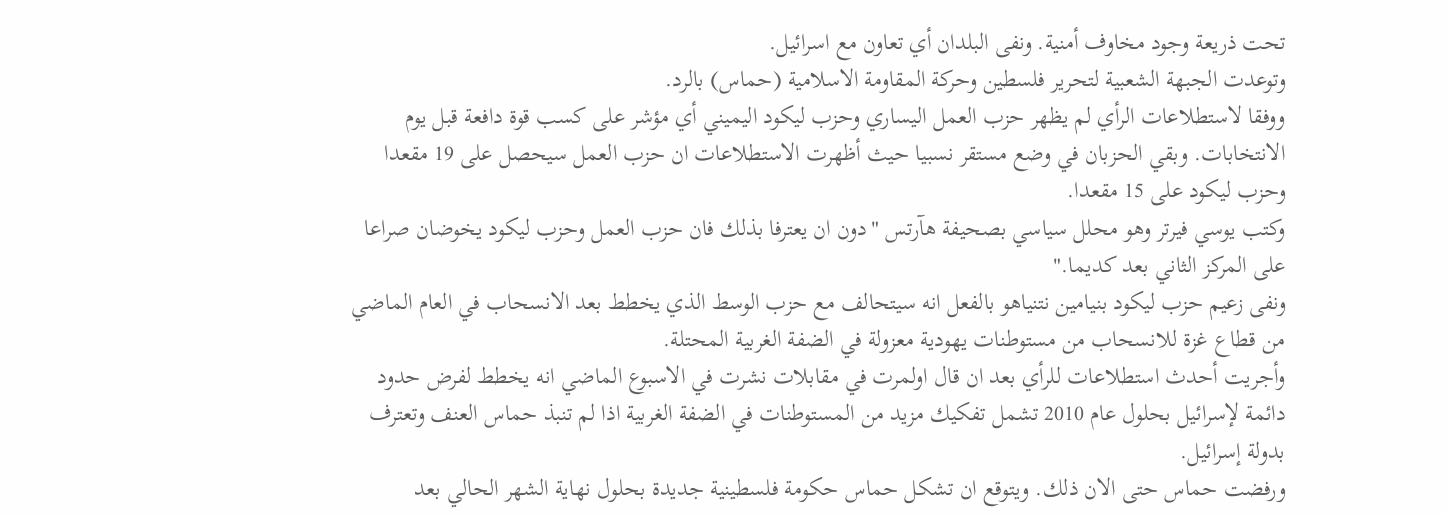تحت ذريعة وجود مخاوف أمنية. ونفى البلدان أي تعاون مع اسرائيل.
وتوعدت الجبهة الشعبية لتحرير فلسطين وحركة المقاومة الاسلامية (حماس) بالرد.
ووفقا لاستطلاعات الرأي لم يظهر حزب العمل اليساري وحزب ليكود اليميني أي مؤشر على كسب قوة دافعة قبل يوم الانتخابات. وبقي الحزبان في وضع مستقر نسبيا حيث أظهرت الاستطلاعات ان حزب العمل سيحصل على 19 مقعدا وحزب ليكود على 15 مقعدا.
وكتب يوسي فيرتر وهو محلل سياسي بصحيفة هآرتس "دون ان يعترفا بذلك فان حزب العمل وحزب ليكود يخوضان صراعا على المركز الثاني بعد كديما."
ونفى زعيم حزب ليكود بنيامين نتنياهو بالفعل انه سيتحالف مع حزب الوسط الذي يخطط بعد الانسحاب في العام الماضي من قطاع غزة للانسحاب من مستوطنات يهودية معزولة في الضفة الغربية المحتلة.
وأجريت أحدث استطلاعات للرأي بعد ان قال اولمرت في مقابلات نشرت في الاسبوع الماضي انه يخطط لفرض حدود دائمة لإسرائيل بحلول عام 2010 تشمل تفكيك مزيد من المستوطنات في الضفة الغربية اذا لم تنبذ حماس العنف وتعترف بدولة إسرائيل.
ورفضت حماس حتى الان ذلك. ويتوقع ان تشكل حماس حكومة فلسطينية جديدة بحلول نهاية الشهر الحالي بعد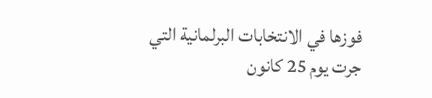فوزها في الانتخابات البرلمانية التي جرت يوم 25 كانون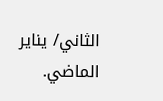الثاني/ يناير الماضي.